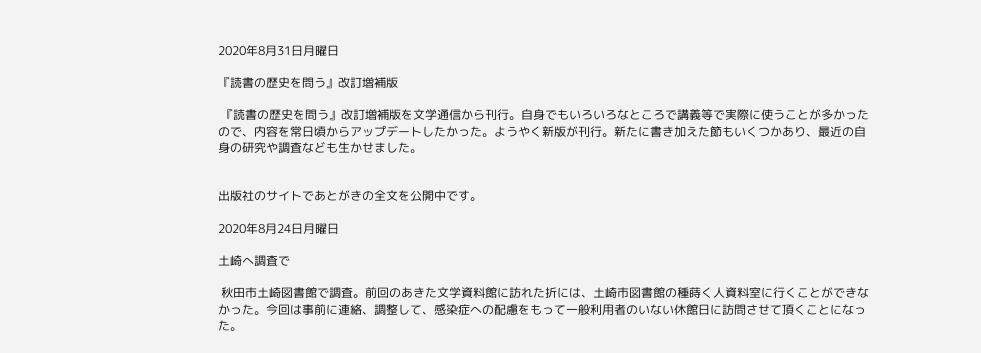2020年8月31日月曜日

『読書の歴史を問う』改訂増補版

 『読書の歴史を問う』改訂増補版を文学通信から刊行。自身でもいろいろなところで講義等で実際に使うことが多かったので、内容を常日頃からアップデートしたかった。ようやく新版が刊行。新たに書き加えた節もいくつかあり、最近の自身の研究や調査なども生かせました。


出版社のサイトであとがきの全文を公開中です。

2020年8月24日月曜日

土崎へ調査で

 秋田市土崎図書館で調査。前回のあきた文学資料館に訪れた折には、土崎市図書館の種蒔く人資料室に行くことができなかった。今回は事前に連絡、調整して、感染症への配慮をもって一般利用者のいない休館日に訪問させて頂くことになった。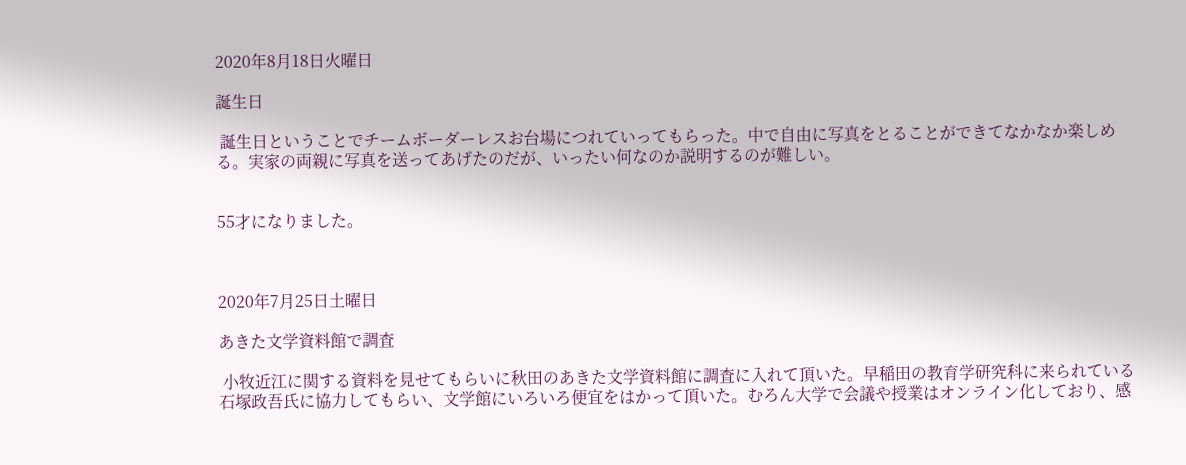2020年8月18日火曜日

誕生日

 誕生日ということでチームボーダーレスお台場につれていってもらった。中で自由に写真をとることができてなかなか楽しめる。実家の両親に写真を送ってあげたのだが、いったい何なのか説明するのが難しい。


55才になりました。



2020年7月25日土曜日

あきた文学資料館で調査

 小牧近江に関する資料を見せてもらいに秋田のあきた文学資料館に調査に入れて頂いた。早稲田の教育学研究科に来られている石塚政吾氏に協力してもらい、文学館にいろいろ便宜をはかって頂いた。むろん大学で会議や授業はオンライン化しており、感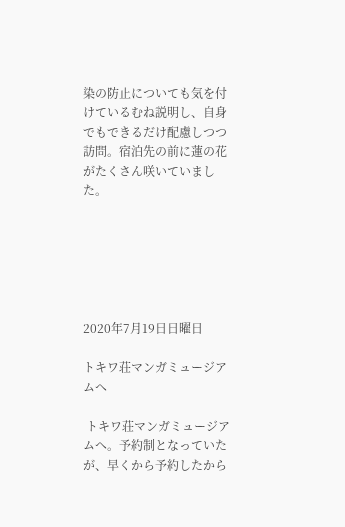染の防止についても気を付けているむね説明し、自身でもできるだけ配慮しつつ訪問。宿泊先の前に蓮の花がたくさん咲いていました。






2020年7月19日日曜日

トキワ荘マンガミュージアムへ

 トキワ荘マンガミュージアムへ。予約制となっていたが、早くから予約したから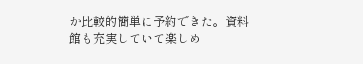か比較的簡単に予約できた。資料館も充実していて楽しめ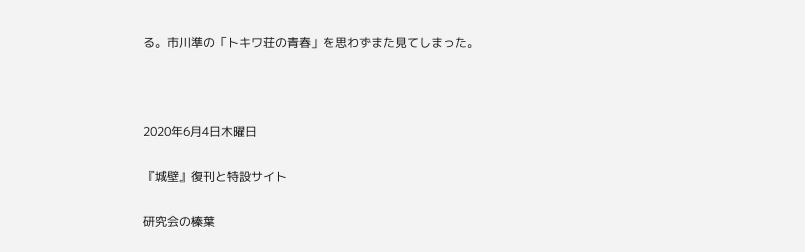る。市川準の「トキワ荘の青春」を思わずまた見てしまった。



2020年6月4日木曜日

『城壁』復刊と特設サイト

研究会の榛葉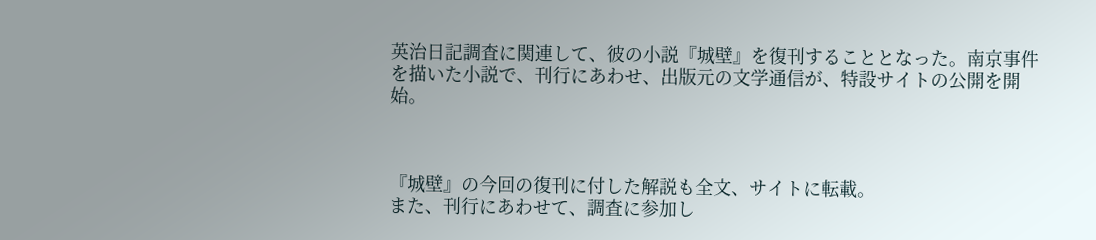英治日記調査に関連して、彼の小説『城壁』を復刊することとなった。南京事件を描いた小説で、刊行にあわせ、出版元の文学通信が、特設サイトの公開を開始。



『城壁』の今回の復刊に付した解説も全文、サイトに転載。
また、刊行にあわせて、調査に参加し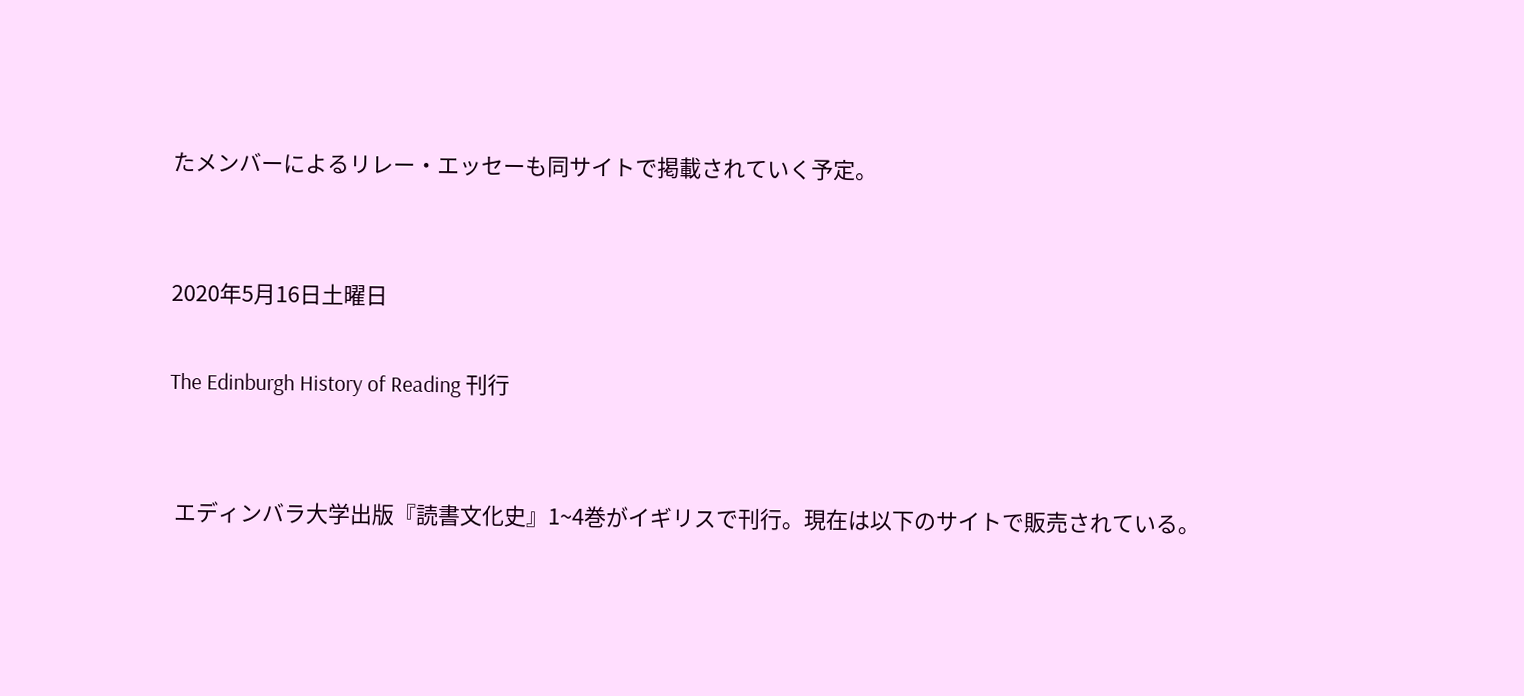たメンバーによるリレー・エッセーも同サイトで掲載されていく予定。


2020年5月16日土曜日

The Edinburgh History of Reading 刊行


 エディンバラ大学出版『読書文化史』1~4巻がイギリスで刊行。現在は以下のサイトで販売されている。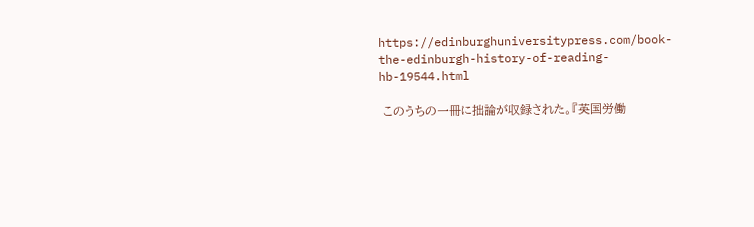https://edinburghuniversitypress.com/book-the-edinburgh-history-of-reading-hb-19544.html

 このうちの一冊に拙論が収録された。『英国労働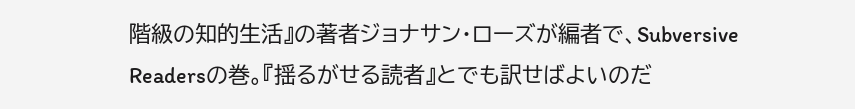階級の知的生活』の著者ジョナサン・ローズが編者で、Subversive Readersの巻。『揺るがせる読者』とでも訳せばよいのだ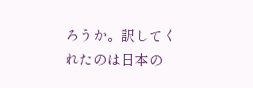ろうか。訳してくれたのは日本の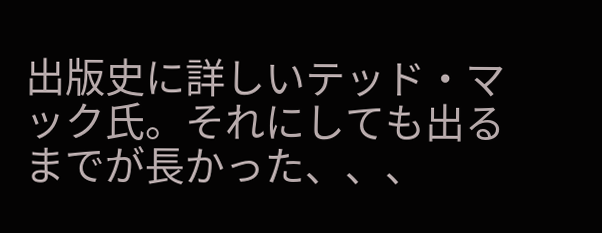出版史に詳しいテッド・マック氏。それにしても出るまでが長かった、、、